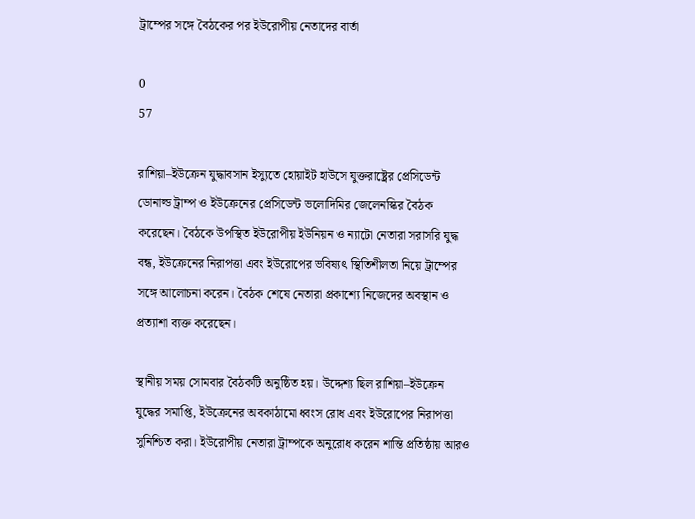ট্রাম্পের সঙ্গে বৈঠকের পর ইউরোপীয় নেতাদের বার্তা

0
57

রাশিয়া–ইউক্রেন যুদ্ধাবসান ইস্যুতে হোয়াইট হাউসে যুক্তরাষ্ট্রের প্রেসিডেন্ট ডোনাল্ড ট্রাম্প ও ইউক্রেনের প্রেসিডেন্ট ভলোদিমির জেলেনস্কির বৈঠক করেছেন। বৈঠকে উপস্থিত ইউরোপীয় ইউনিয়ন ও ন্যাটো নেতারা সরাসরি যুদ্ধ বন্ধ, ইউক্রেনের নিরাপত্তা এবং ইউরোপের ভবিষ্যৎ স্থিতিশীলতা নিয়ে ট্রাম্পের সঙ্গে আলোচনা করেন। বৈঠক শেষে নেতারা প্রকাশ্যে নিজেদের অবস্থান ও প্রত্যাশা ব্যক্ত করেছেন।

স্থানীয় সময় সোমবার বৈঠকটি অনুষ্ঠিত হয়। উদ্দেশ্য ছিল রাশিয়া–ইউক্রেন যুদ্ধের সমাপ্তি, ইউক্রেনের অবকাঠামো ধ্বংস রোধ এবং ইউরোপের নিরাপত্তা সুনিশ্চিত করা। ইউরোপীয় নেতারা ট্রাম্পকে অনুরোধ করেন শান্তি প্রতিষ্ঠায় আরও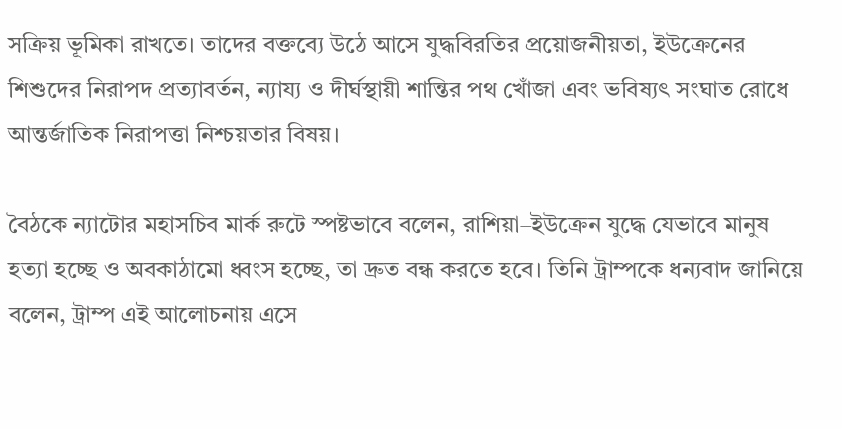সক্রিয় ভূমিকা রাখতে। তাদের বক্তব্যে উঠে আসে যুদ্ধবিরতির প্রয়োজনীয়তা, ইউক্রেনের শিশুদের নিরাপদ প্রত্যাবর্তন, ন্যায্য ও দীর্ঘস্থায়ী শান্তির পথ খোঁজা এবং ভবিষ্যৎ সংঘাত রোধে আন্তর্জাতিক নিরাপত্তা নিশ্চয়তার বিষয়।

বৈঠকে ন্যাটোর মহাসচিব মার্ক রুটে স্পষ্টভাবে বলেন, রাশিয়া–ইউক্রেন যুদ্ধে যেভাবে মানুষ হত্যা হচ্ছে ও অবকাঠামো ধ্বংস হচ্ছে, তা দ্রুত বন্ধ করতে হবে। তিনি ট্রাম্পকে ধন্যবাদ জানিয়ে বলেন, ট্রাম্প এই আলোচনায় এসে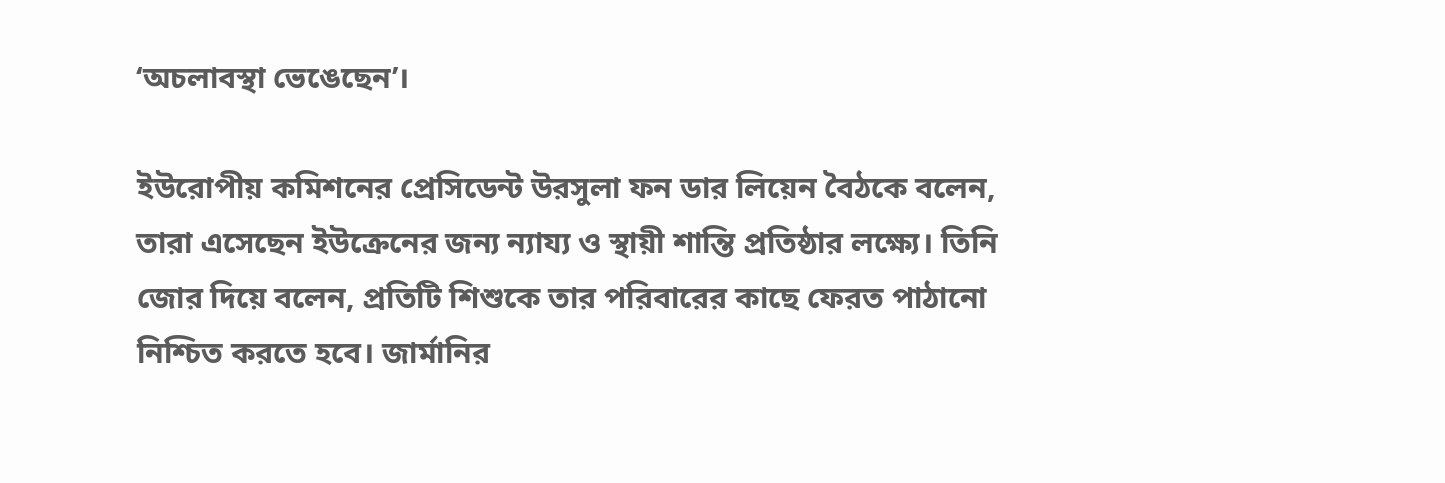‘অচলাবস্থা ভেঙেছেন’।

ইউরোপীয় কমিশনের প্রেসিডেন্ট উরসুলা ফন ডার লিয়েন বৈঠকে বলেন, তারা এসেছেন ইউক্রেনের জন্য ন্যায্য ও স্থায়ী শান্তি প্রতিষ্ঠার লক্ষ্যে। তিনি জোর দিয়ে বলেন, প্রতিটি শিশুকে তার পরিবারের কাছে ফেরত পাঠানো নিশ্চিত করতে হবে। জার্মানির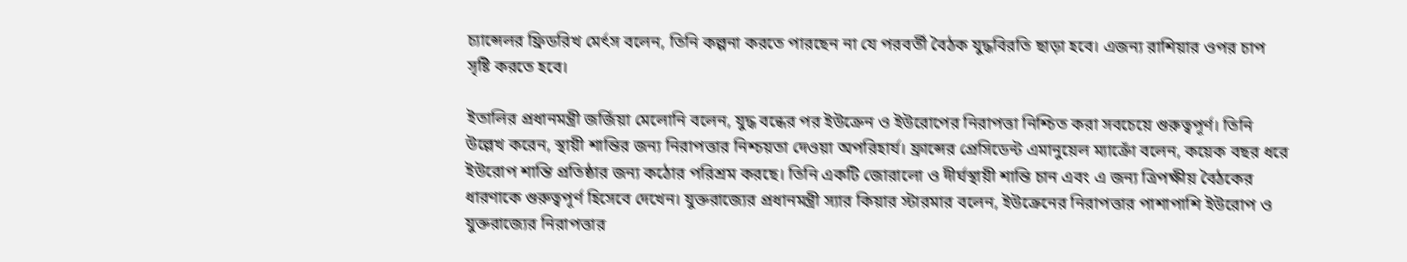চ্যান্সেলর ফ্রিডরিখ মের্ৎস বলেন, তিনি কল্পনা করতে পারছেন না যে পরবর্তী বৈঠক যুদ্ধবিরতি ছাড়া হবে। এজন্য রাশিয়ার ওপর চাপ সৃষ্টি করতে হবে।

ইতালির প্রধানমন্ত্রী জর্জিয়া মেলোনি বলেন, যুদ্ধ বন্ধের পর ইউক্রেন ও ইউরোপের নিরাপত্তা নিশ্চিত করা সবচেয়ে গুরুত্বপূর্ণ। তিনি উল্লেখ করেন, স্থায়ী শান্তির জন্য নিরাপত্তার নিশ্চয়তা দেওয়া অপরিহার্য। ফ্রান্সের প্রেসিডেন্ট এমানুয়েল ম্যাক্রোঁ বলেন, কয়েক বছর ধরে ইউরোপ শান্তি প্রতিষ্ঠার জন্য কঠোর পরিশ্রম করছে। তিনি একটি জোরালো ও দীর্ঘস্থায়ী শান্তি চান এবং এ জন্য ত্রিপক্ষীয় বৈঠকের ধারণাকে গুরুত্বপূর্ণ হিসেবে দেখেন। যুক্তরাজ্যের প্রধানমন্ত্রী স্যার কিয়ার স্টারমার বলেন, ইউক্রেনের নিরাপত্তার পাশাপাশি ইউরোপ ও যুক্তরাজ্যের নিরাপত্তার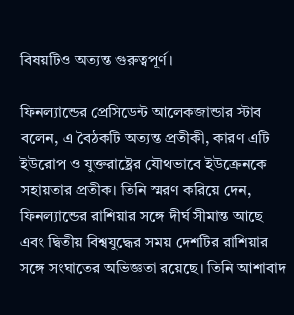বিষয়টিও অত্যন্ত গুরুত্বপূর্ণ।

ফিনল্যান্ডের প্রেসিডেন্ট আলেকজান্ডার স্টাব বলেন, এ বৈঠকটি অত্যন্ত প্রতীকী, কারণ এটি ইউরোপ ও যুক্তরাষ্ট্রের যৌথভাবে ইউক্রেনকে সহায়তার প্রতীক। তিনি স্মরণ করিয়ে দেন, ফিনল্যান্ডের রাশিয়ার সঙ্গে দীর্ঘ সীমান্ত আছে এবং দ্বিতীয় বিশ্বযুদ্ধের সময় দেশটির রাশিয়ার সঙ্গে সংঘাতের অভিজ্ঞতা রয়েছে। তিনি আশাবাদ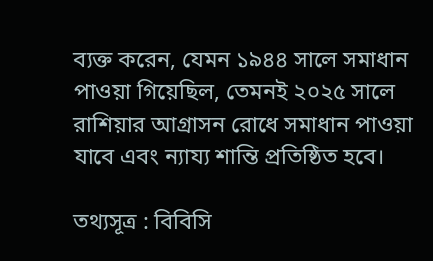ব্যক্ত করেন, যেমন ১৯৪৪ সালে সমাধান পাওয়া গিয়েছিল, তেমনই ২০২৫ সালে রাশিয়ার আগ্রাসন রোধে সমাধান পাওয়া যাবে এবং ন্যায্য শান্তি প্রতিষ্ঠিত হবে।

তথ্যসূত্র : বিবিসি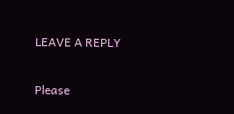LEAVE A REPLY

Please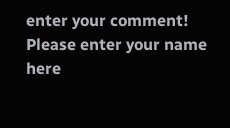enter your comment!
Please enter your name here